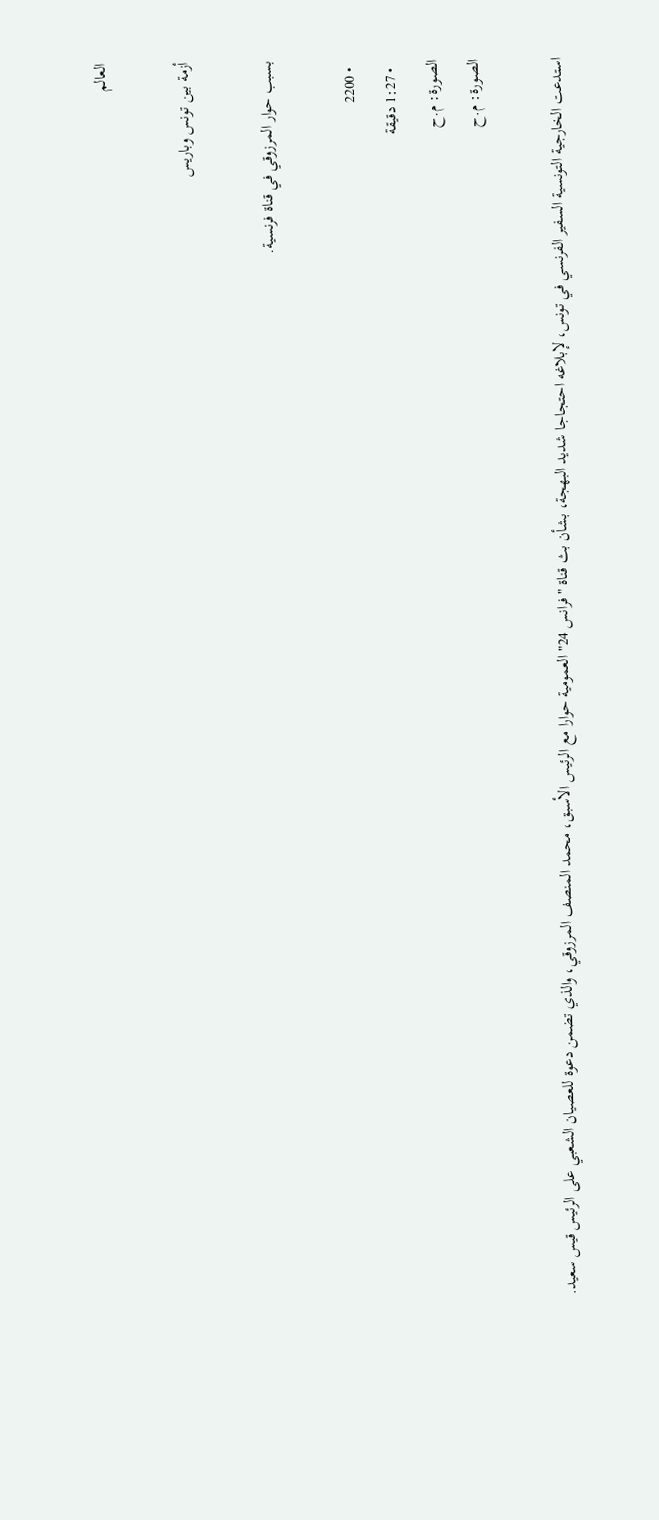العالم

أزمة بين تونس وباريس

بسبب حوار المرزوقي في قناة فرنسية.

  • 2200
  • 1:27 دقيقة
الصورة: م.ح
الصورة: م.ح

استدعت الخارجية التونسية السفير الفرنسي في تونس، لإبلاغه احتجاجا شديد البهجة، بشأن بث قناة "فرانس 24" العمومية حوارا مع الرئيس الأسبق، محمد المنصف المرزوقي، والذي تضمن دعوة للعصيان الشعبي على الرئيس قيس سعيد.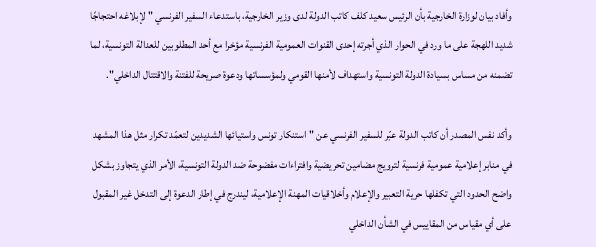وأفاد بيان لوزارة الخارجية بأن الرئيس سعيد كلف كاتب الدولة لدى وزير الخارجية، باستدعاء السفير الفرنسي "لإبلاغه احتجاجًا شديد اللهجة على ما ورد في الحوار الذي أجرته إحدى القنوات العمومية الفرنسية مؤخرا مع أحد المطلوبين للعدالة التونسية، لما تضمنه من مساس بسيادة الدولة التونسية واستهداف لأمنها القومي ولمؤسساتها ودعوة صريحة للفتنة والاقتتال الداخلي".

وأكد نفس المصدر أن كاتب الدولة عبّر للسفير الفرنسي عن "استنكار تونس واستيائها الشديدين لتعمّد تكرار مثل هذا المشهد في منابر إعلامية عمومية فرنسية لترويج مضامين تحريضية وافتراءات مفضوحة ضد الدولة التونسية، الأمر الذي يتجاوز بشكل واضح الحدود التي تكفلها حرية التعبير والإعلام وأخلاقيات المهنة الإعلامية، ليندرج في إطار الدعوة إلى التدخل غير المقبول على أي مقياس من المقاييس في الشأن الداخلي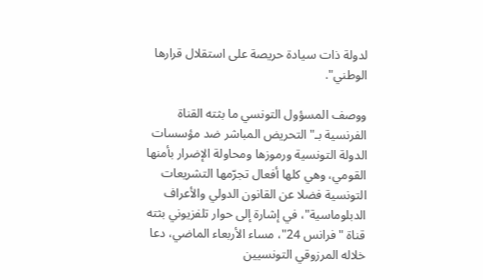لدولة ذات سيادة حريصة على استقلال قرارها الوطني".

ووصف المسؤول التونسي ما بثته القناة الفرنسية بـ"التحريض المباشر ضد مؤسسات الدولة التونسية ورموزها ومحاولة الإضرار بأمنها القومي، وهي كلها أفعال تجرّمها التشريعات التونسية فضلا عن القانون الدولي والأعراف الدبلوماسية"، في إشارة إلى حوار تلفزيوني بثته قناة "فرانس 24"، مساء الأربعاء الماضي، دعا خلاله المرزوقي التونسيين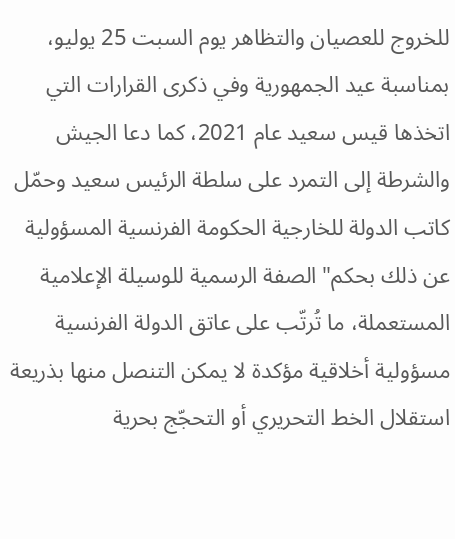للخروج للعصيان والتظاهر يوم السبت 25 يوليو، بمناسبة عيد الجمهورية وفي ذكرى القرارات التي اتخذها قيس سعيد عام 2021، كما دعا الجيش والشرطة إلى التمرد على سلطة الرئيس سعيد وحمّل كاتب الدولة للخارجية الحكومة الفرنسية المسؤولية عن ذلك بحكم" الصفة الرسمية للوسيلة الإعلامية المستعملة، ما تُرتّب على عاتق الدولة الفرنسية مسؤولية أخلاقية مؤكدة لا يمكن التنصل منها بذريعة استقلال الخط التحريري أو التحجّج بحرية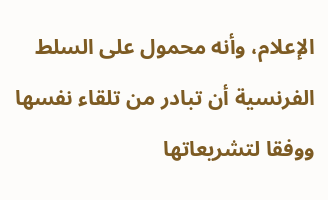الإعلام، وأنه محمول على السلط الفرنسية أن تبادر من تلقاء نفسها ووفقا لتشريعاتها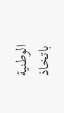الوطنية باتخاذ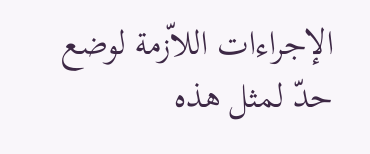الإجراءات اللاّزمة لوضع حدّ لمثل هذه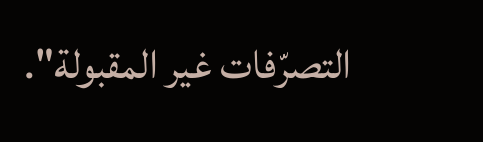التصرّفات غير المقبولة".